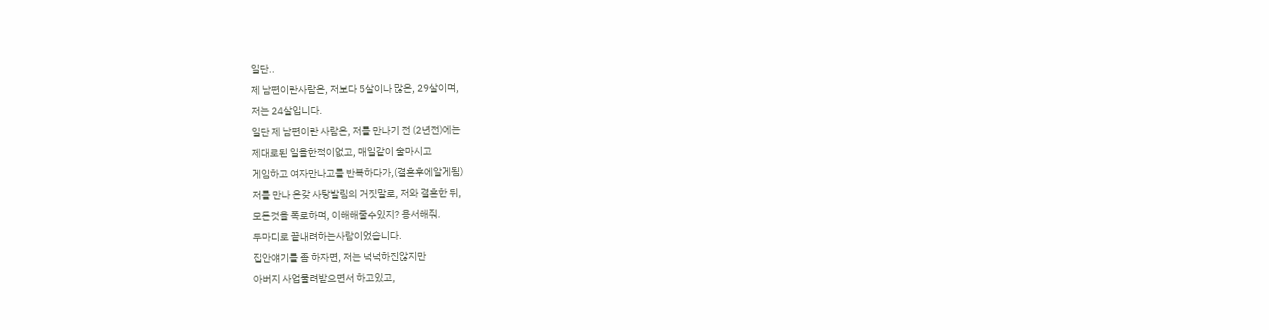일단..
제 남편이란사람은, 저보다 5살이나 많은, 29살이며,
저는 24살입니다.
일단 제 남편이란 사람은, 저를 만나기 전 (2년전)에는
제대로된 일을한적이없고, 매일같이 술마시고
게임하고 여자만나고를 반복하다가,(결혼후에알게됨)
저를 만나 온갖 사탕발림의 거짓말로, 저와 결혼한 뒤,
모든것을 폭로하며, 이해해줄수있지? 용서해줘.
두마디로 끝내려하는사람이었습니다.
집안얘기를 좀 하자면, 저는 넉넉하진않지만
아버지 사업물려받으면서 하고있고,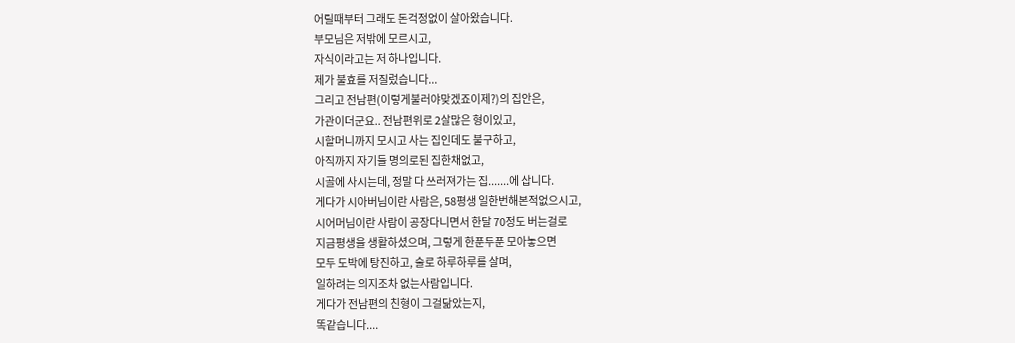어릴때부터 그래도 돈걱정없이 살아왔습니다.
부모님은 저밖에 모르시고,
자식이라고는 저 하나입니다.
제가 불효를 저질렀습니다...
그리고 전남편(이렇게불러야맞겠죠이제?)의 집안은,
가관이더군요.. 전남편위로 2살많은 형이있고,
시할머니까지 모시고 사는 집인데도 불구하고,
아직까지 자기들 명의로된 집한채없고,
시골에 사시는데, 정말 다 쓰러져가는 집.......에 삽니다.
게다가 시아버님이란 사람은, 58평생 일한번해본적없으시고,
시어머님이란 사람이 공장다니면서 한달 70정도 버는걸로
지금평생을 생활하셨으며, 그렇게 한푼두푼 모아놓으면
모두 도박에 탕진하고, 술로 하루하루를 살며,
일하려는 의지조차 없는사람입니다.
게다가 전남편의 친형이 그걸닮았는지,
똑같습니다....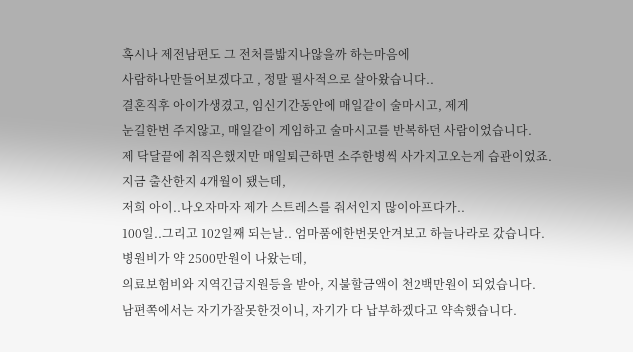혹시나 제전남편도 그 전처를밟지나않을까 하는마음에
사람하나만들어보겠다고 , 정말 필사적으로 살아왔습니다..
결혼직후 아이가생겼고, 임신기간동안에 매일같이 술마시고, 제게
눈길한번 주지않고, 매일같이 게임하고 술마시고를 반복하던 사람이었습니다.
제 닥달끝에 취직은했지만 매일퇴근하면 소주한병씩 사가지고오는게 습관이었죠.
지금 출산한지 4개월이 됐는데,
저희 아이..나오자마자 제가 스트레스를 줘서인지 많이아프다가..
100일..그리고 102일째 되는날.. 엄마품에한번못안겨보고 하늘나라로 갔습니다.
병원비가 약 2500만원이 나왔는데,
의료보험비와 지역긴급지원등을 받아, 지불할금액이 천2백만원이 되었습니다.
남편쪽에서는 자기가잘못한것이니, 자기가 다 납부하겠다고 약속했습니다.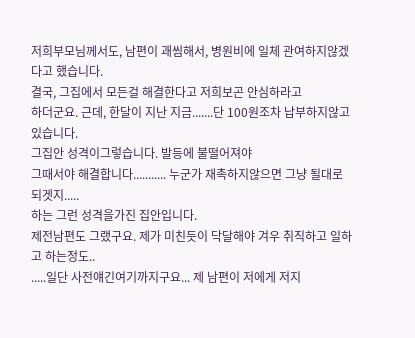저희부모님께서도, 남편이 괘씸해서, 병원비에 일체 관여하지않겠다고 했습니다.
결국, 그집에서 모든걸 해결한다고 저희보곤 안심하라고
하더군요. 근데, 한달이 지난 지금.......단 100원조차 납부하지않고있습니다.
그집안 성격이그렇습니다. 발등에 불떨어져야
그때서야 해결합니다........... 누군가 재촉하지않으면 그냥 될대로 되겟지.....
하는 그런 성격을가진 집안입니다.
제전남편도 그랬구요. 제가 미친듯이 닥달해야 겨우 취직하고 일하고 하는정도..
.....일단 사전얘긴여기까지구요... 제 남편이 저에게 저지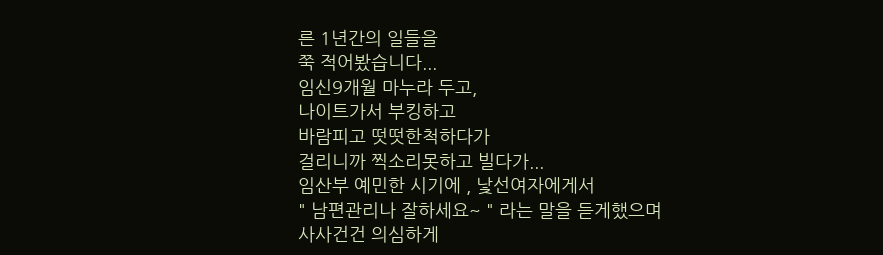른 1년간의 일들을
쭉 적어봤습니다...
임신9개월 마누라 두고,
나이트가서 부킹하고
바람피고 떳떳한척하다가
걸리니까 찍소리못하고 빌다가...
임산부 예민한 시기에 , 낯선여자에게서
" 남편관리나 잘하세요~ " 라는 말을 듣게했으며
사사건건 의심하게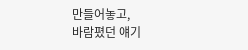만들어놓고,
바람폈던 얘기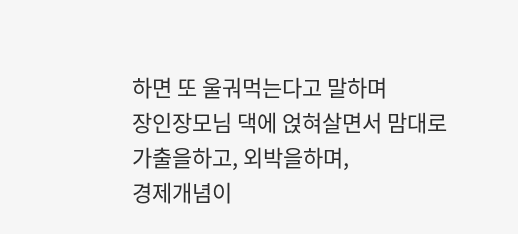하면 또 울궈먹는다고 말하며
장인장모님 댁에 얹혀살면서 맘대로
가출을하고, 외박을하며,
경제개념이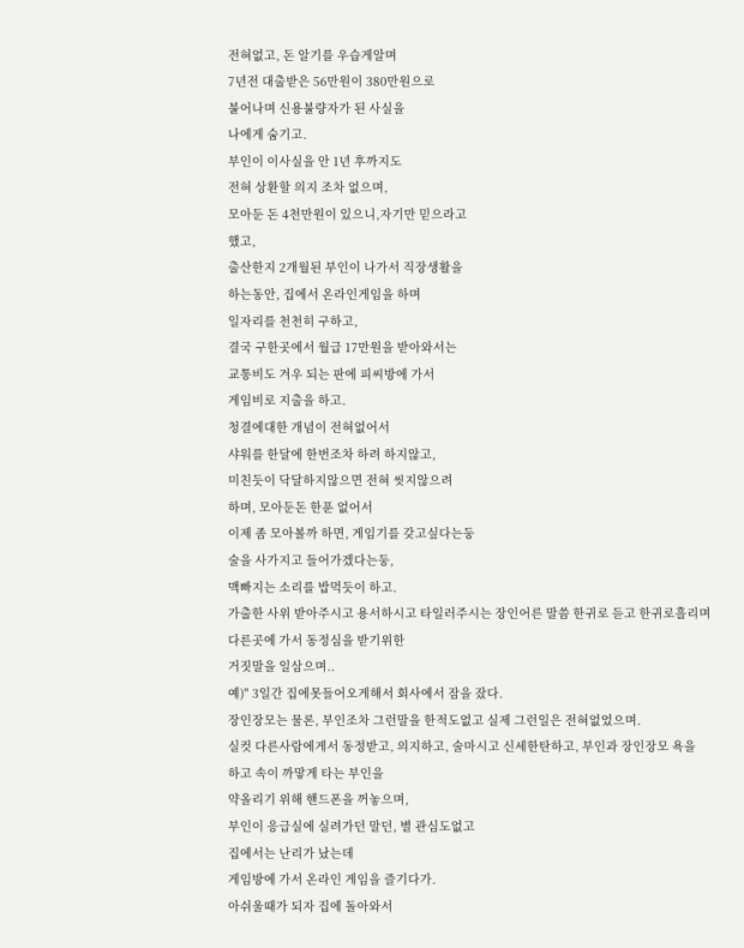전혀없고, 돈 알기를 우습게알며
7년전 대출받은 56만원이 380만원으로
불어나며 신용불량자가 된 사실을
나에게 숨기고.
부인이 이사실을 안 1년 후까지도
전혀 상환할 의지 조차 없으며,
모아둔 돈 4천만원이 있으니,자기만 믿으라고
했고,
출산한지 2개월된 부인이 나가서 직장생활을
하는동안, 집에서 온라인게임을 하며
일자리를 천천히 구하고,
결국 구한곳에서 월급 17만원을 받아와서는
교통비도 겨우 되는 판에 피씨방에 가서
게임비로 지출을 하고.
청결에대한 개념이 전혀없어서
샤워를 한달에 한번조차 하려 하지않고,
미친듯이 닥달하지않으면 전혀 씻지않으려
하며, 모아둔돈 한푼 없어서
이제 좀 모아볼까 하면, 게임기를 갖고싶다는둥
술을 사가지고 들어가겠다는둥,
맥빠지는 소리를 밥먹듯이 하고.
가출한 사위 받아주시고 용서하시고 타일러주시는 장인어른 말씀 한귀로 듣고 한귀로흘리며
다른곳에 가서 동정심을 받기위한
거짓말을 일삼으며..
예)" 3일간 집에못들어오게해서 회사에서 잠을 잤다.
장인장모는 물론, 부인조차 그런말을 한적도없고 실제 그런일은 전혀없었으며.
실컷 다른사람에게서 동정받고, 의지하고, 술마시고 신세한탄하고, 부인과 장인장모 욕을
하고 속이 까맣게 타는 부인을
약올리기 위해 핸드폰을 꺼놓으며,
부인이 응급실에 실려가던 말던, 별 관심도없고
집에서는 난리가 났는데
게임방에 가서 온라인 게임을 즐기다가.
아쉬울때가 되자 집에 돌아와서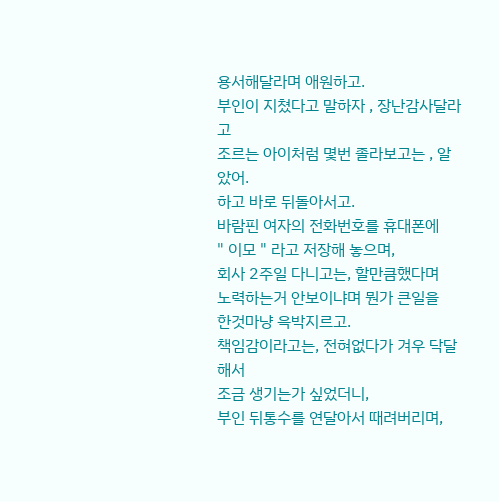용서해달라며 애원하고.
부인이 지쳤다고 말하자 , 장난감사달라고
조르는 아이처럼 몇번 졸라보고는 , 알았어.
하고 바로 뒤돌아서고.
바람핀 여자의 전화번호를 휴대폰에
" 이모 " 라고 저장해 놓으며,
회사 2주일 다니고는, 할만큼했다며
노력하는거 안보이냐며 뭔가 큰일을
한것마냥 윽박지르고.
책임감이라고는, 전혀없다가 겨우 닥달해서
조금 생기는가 싶었더니,
부인 뒤통수를 연달아서 때려버리며,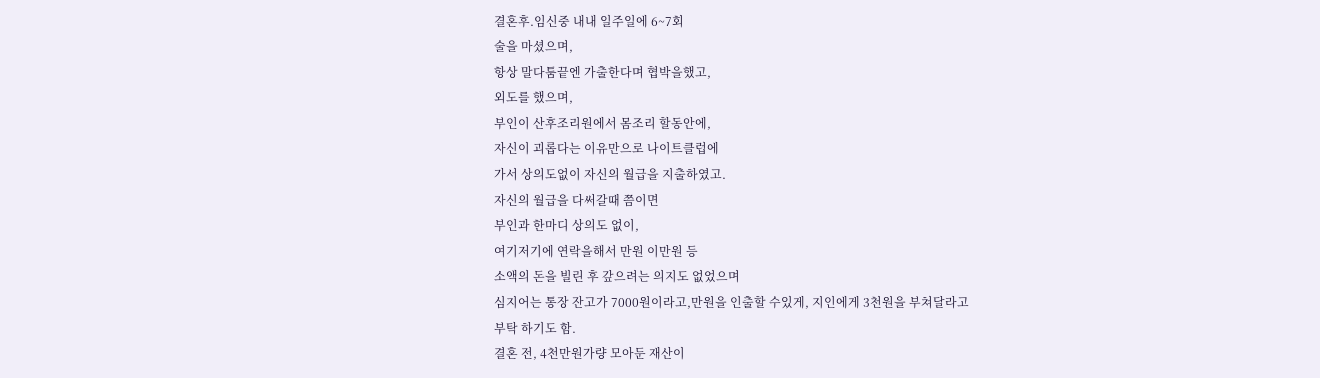결혼후.임신중 내내 일주일에 6~7회
술을 마셨으며,
항상 말다툼끝엔 가출한다며 협박을했고,
외도를 했으며,
부인이 산후조리원에서 몸조리 할동안에,
자신이 괴롭다는 이유만으로 나이트클럽에
가서 상의도없이 자신의 월급을 지출하였고.
자신의 월급을 다써갈때 쯤이면
부인과 한마디 상의도 없이,
여기저기에 연락을해서 만원 이만원 등
소액의 돈을 빌린 후 갚으려는 의지도 없었으며
심지어는 통장 잔고가 7000원이라고,만원을 인출할 수있게, 지인에게 3천원을 부쳐달라고
부탁 하기도 함.
결혼 전, 4천만원가량 모아둔 재산이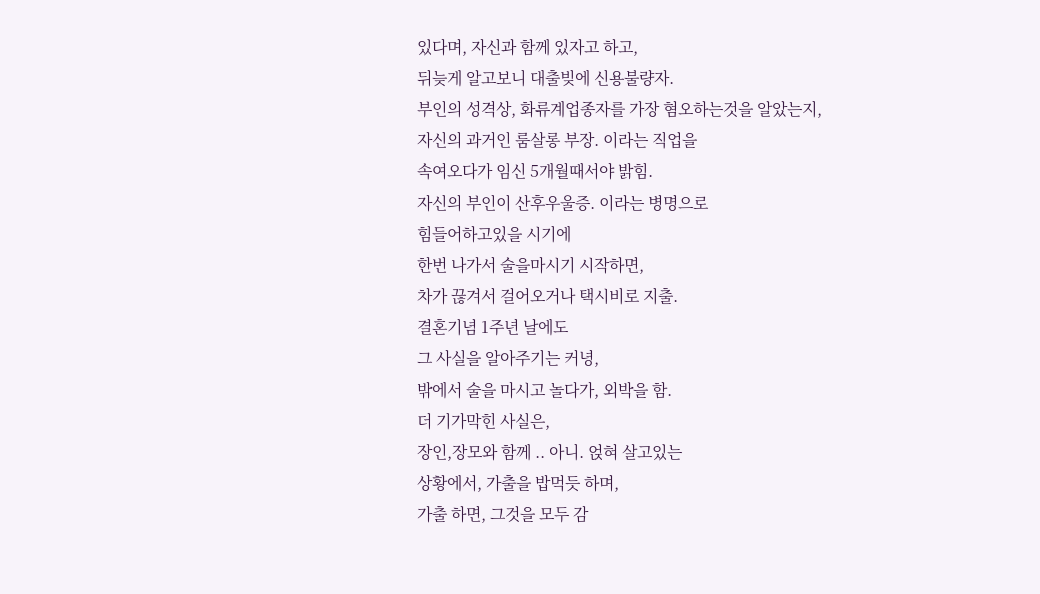있다며, 자신과 함께 있자고 하고,
뒤늦게 알고보니 대출빚에 신용불량자.
부인의 성격상, 화류계업종자를 가장 혐오하는것을 알았는지,
자신의 과거인 룸살롱 부장. 이라는 직업을
속여오다가 임신 5개월때서야 밝힘.
자신의 부인이 산후우울증. 이라는 병명으로
힘들어하고있을 시기에
한번 나가서 술을마시기 시작하면,
차가 끊겨서 걸어오거나 택시비로 지출.
결혼기념 1주년 날에도
그 사실을 알아주기는 커녕,
밖에서 술을 마시고 놀다가, 외박을 함.
더 기가막힌 사실은,
장인,장모와 함께 .. 아니. 얹혀 살고있는
상황에서, 가출을 밥먹듯 하며,
가출 하면, 그것을 모두 감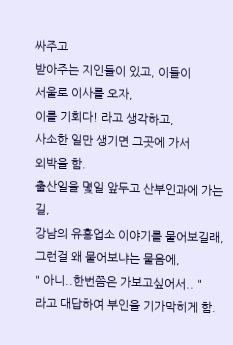싸주고
받아주는 지인들이 있고, 이들이
서울로 이사를 오자,
이를 기회다! 라고 생각하고,
사소한 일만 생기면 그곳에 가서
외박을 함.
출산일을 몇일 앞두고 산부인과에 가는길,
강남의 유흥업소 이야기를 물어보길래,
그런걸 왜 물어보냐는 물음에,
" 아니..한번쯤은 가보고싶어서.. "
라고 대답하여 부인을 기가막히게 함.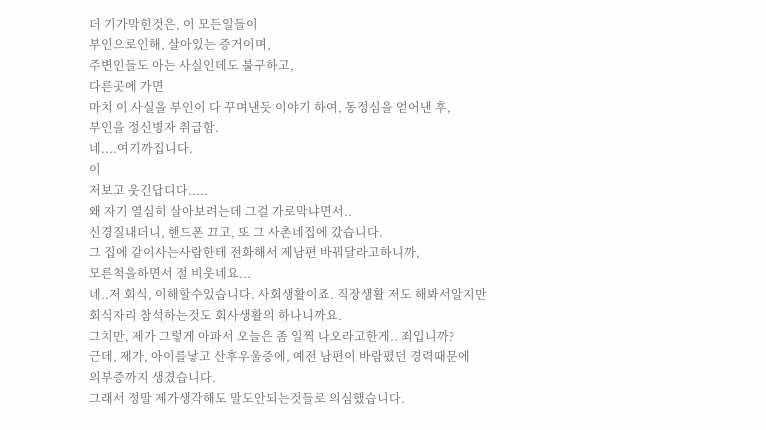더 기가막힌것은, 이 모든일들이
부인으로인해, 살아있는 증거이며,
주변인들도 아는 사실인데도 불구하고,
다른곳에 가면
마치 이 사실을 부인이 다 꾸며낸듯 이야기 하여, 동정심을 얻어낸 후,
부인을 정신병자 취급함.
네....여기까집니다.
이
저보고 웃긴답디다.....
왜 자기 열심히 살아보려는데 그걸 가로막냐면서..
신경질내더니, 핸드폰 끄고, 또 그 사촌네집에 갔습니다.
그 집에 같이사는사람한테 전화해서 제남편 바꿔달라고하니까,
모른척을하면서 절 비웃네요...
네..저 회식, 이해할수있습니다. 사회생활이죠. 직장생활 저도 해봐서알지만
회식자리 참석하는것도 회사생활의 하나니까요.
그치만, 제가 그렇게 아파서 오늘은 좀 일찍 나오라고한게.. 죄입니까?
근데, 제가, 아이를낳고 산후우울증에, 예전 남편이 바람폈던 경력때문에
의부증까지 생겼습니다.
그래서 정말 제가생각해도 말도안되는것들로 의심했습니다.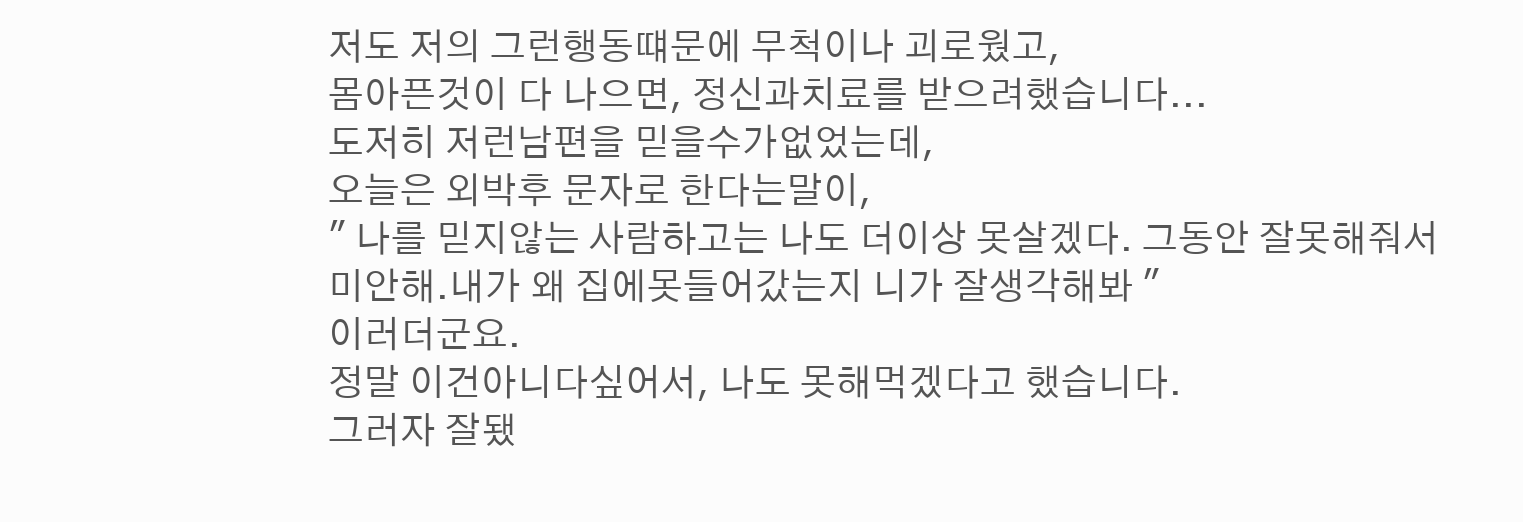저도 저의 그런행동떄문에 무척이나 괴로웠고,
몸아픈것이 다 나으면, 정신과치료를 받으려했습니다...
도저히 저런남편을 믿을수가없었는데,
오늘은 외박후 문자로 한다는말이,
" 나를 믿지않는 사람하고는 나도 더이상 못살겠다. 그동안 잘못해줘서 미안해.내가 왜 집에못들어갔는지 니가 잘생각해봐 "
이러더군요.
정말 이건아니다싶어서, 나도 못해먹겠다고 했습니다.
그러자 잘됐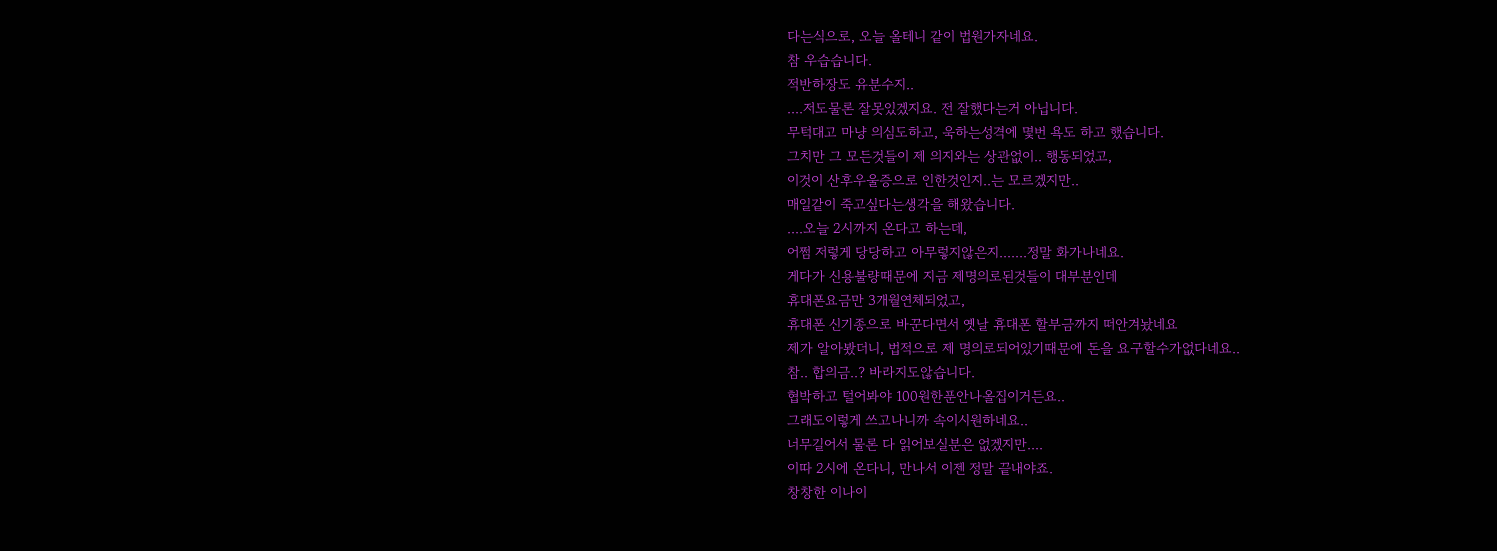다는식으로, 오늘 올테니 같이 법원가자네요.
참 우습습니다.
적반하장도 유분수지..
....저도물론 잘못있겠지요. 전 잘했다는거 아닙니다.
무턱대고 마냥 의심도하고, 욱하는성격에 몇번 욕도 하고 했습니다.
그치만 그 모든것들이 제 의지와는 상관없이.. 행동되었고,
이것이 산후우울증으로 인한것인지..는 모르겠지만..
매일같이 죽고싶다는생각을 해왔습니다.
....오늘 2시까지 온다고 하는데,
어쩜 저렇게 당당하고 아무렇지않은지.......정말 화가나네요.
게다가 신용불량때문에 지금 제명의로된것들이 대부분인데
휴대폰요금만 3개월연체되었고,
휴대폰 신기종으로 바꾼다면서 옛날 휴대폰 할부금까지 떠안겨놨네요
제가 알아봤더니, 법적으로 제 명의로되어있기때문에 돈을 요구할수가없다네요..
참.. 합의금..? 바라지도않습니다.
협박하고 털어봐야 100원한푼안나올집이거든요..
그래도이렇게 쓰고나니까 속이시원하네요..
너무길어서 물론 다 읽어보실분은 없겠지만....
이따 2시에 온다니, 만나서 이젠 정말 끝내야죠.
창창한 이나이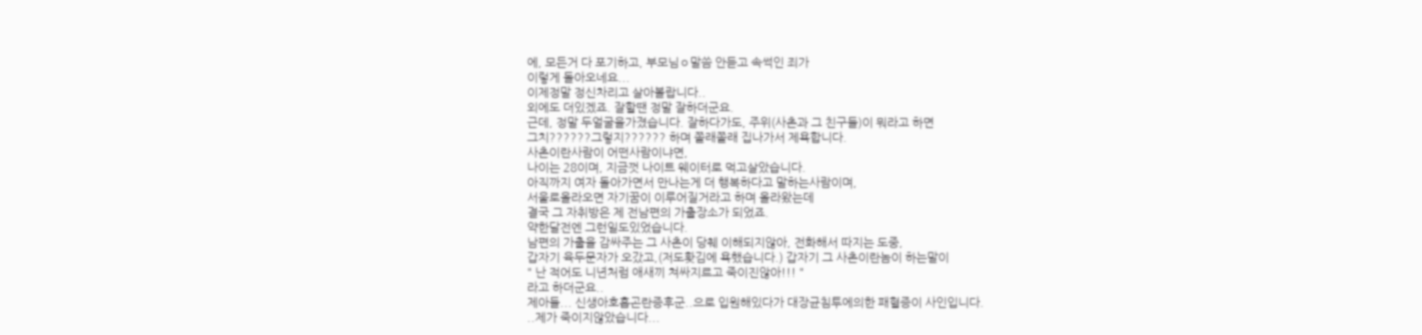에, 모든거 다 포기하고, 부모님ㅇ말씀 안듣고 속썩인 죄가
이렇게 돌아오네요...
이제정말 정신차리고 살아볼랍니다..
외에도 더있겠죠. 잘할땐 정말 잘하더군요.
근데, 정말 두얼굴을가졌습니다. 잘하다가도, 주위(사촌과 그 친구들)이 뭐라고 하면
그치??????그렇지?????? 하며 쫄래쫄래 집나가서 제욕합니다.
사촌이란사람이 어떤사람이냐면,
나이는 28이며, 지금껏 나이트 웨이터로 먹고살았습니다.
아직까지 여자 돌아가면서 만나는게 더 행복하다고 말하는사람이며,
서울로올라오면 자기꿈이 이루어질거라고 하며 올라왔는데
결국 그 자취방은 제 전남편의 가출장소가 되었죠.
약한달전엔 그런일도있었습니다.
남편의 가출을 감싸주는 그 사촌이 당췌 이해되지않아, 전화해서 따지는 도중,
갑자기 육두문자가 오갔고,(저도홧김에 욕했습니다.) 갑자기 그 사촌이란놈이 하는말이
" 난 적어도 니년처럼 애새끼 쳐싸지르고 죽이진않아!!! "
라고 하더군요..
제아들... 신생아호흡곤란증후군..으로 입원해있다가 대장균침투에의한 패혈증이 사인입니다.
..제가 죽이지않았습니다...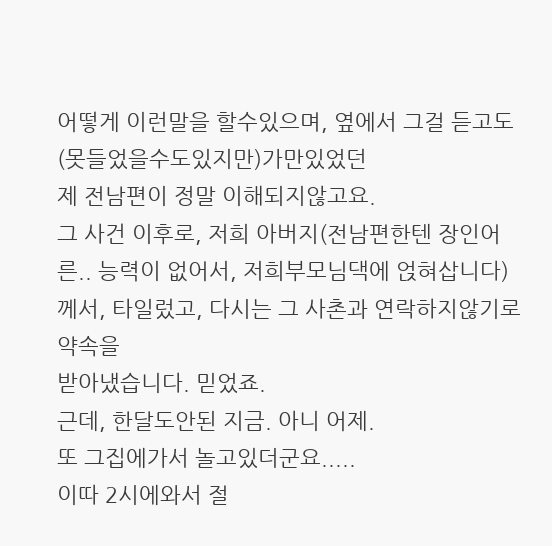어떻게 이런말을 할수있으며, 옆에서 그걸 듣고도(못들었을수도있지만)가만있었던
제 전남편이 정말 이해되지않고요.
그 사건 이후로, 저희 아버지(전남편한텐 장인어른.. 능력이 없어서, 저희부모님댁에 얹혀삽니다)
께서, 타일렀고, 다시는 그 사촌과 연락하지않기로 약속을
받아냈습니다. 믿었죠.
근데, 한달도안된 지금. 아니 어제.
또 그집에가서 놀고있더군요.....
이따 2시에와서 절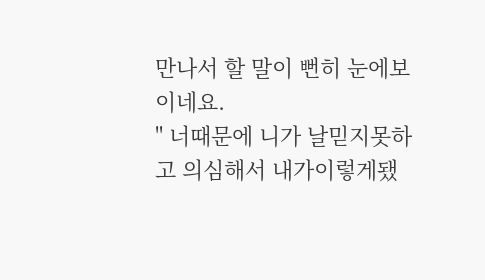만나서 할 말이 뻔히 눈에보이네요.
" 너때문에 니가 날믿지못하고 의심해서 내가이렇게됐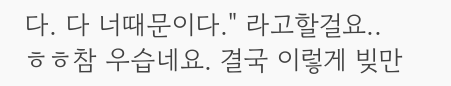다. 다 너때문이다." 라고할걸요..
ㅎㅎ참 우습네요. 결국 이렇게 빚만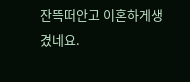잔뜩떠안고 이혼하게생겼네요.